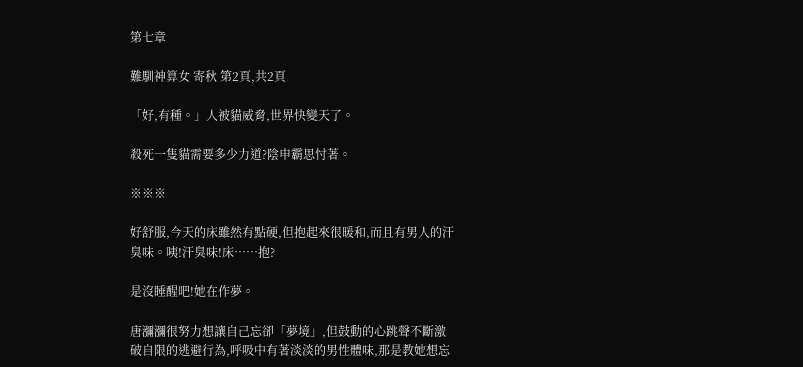第七章

難馴神算女 寄秋 第2頁,共2頁

「好,有種。」人被貓威脅,世界快變天了。

殺死一隻貓需要多少力道?陰申霸思忖著。

※※※

好舒服,今天的床雖然有點硬,但抱起來很暖和,而且有男人的汗臭味。咦!汗臭味!床……抱?

是沒睡醒吧!她在作夢。

唐瀰瀰很努力想讓自己忘卻「夢境」,但鼓動的心跳聲不斷激破自限的逃避行為,呼吸中有著淡淡的男性體味,那是教她想忘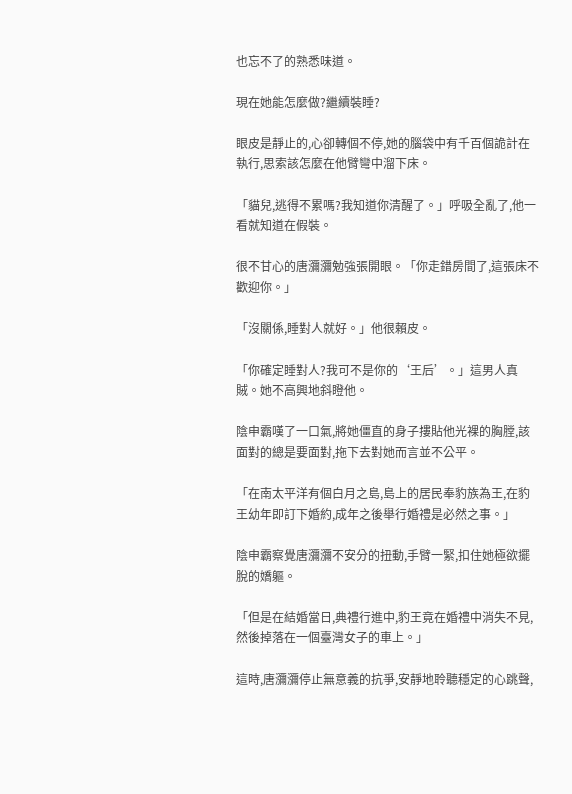也忘不了的熟悉味道。

現在她能怎麼做?繼續裝睡?

眼皮是靜止的,心卻轉個不停,她的腦袋中有千百個詭計在執行,思索該怎麼在他臂彎中溜下床。

「貓兒,逃得不累嗎?我知道你清醒了。」呼吸全亂了,他一看就知道在假裝。

很不甘心的唐瀰瀰勉強張開眼。「你走錯房間了,這張床不歡迎你。」

「沒關係,睡對人就好。」他很賴皮。

「你確定睡對人?我可不是你的‘王后’。」這男人真賊。她不高興地斜瞪他。

陰申霸嘆了一口氣,將她僵直的身子摟貼他光裸的胸膛,該面對的總是要面對,拖下去對她而言並不公平。

「在南太平洋有個白月之島,島上的居民奉豹族為王,在豹王幼年即訂下婚約,成年之後舉行婚禮是必然之事。」

陰申霸察覺唐瀰瀰不安分的扭動,手臂一緊,扣住她極欲擺脫的嬌軀。

「但是在結婚當日,典禮行進中,豹王竟在婚禮中消失不見,然後掉落在一個臺灣女子的車上。」

這時,唐瀰瀰停止無意義的抗爭,安靜地聆聽穩定的心跳聲,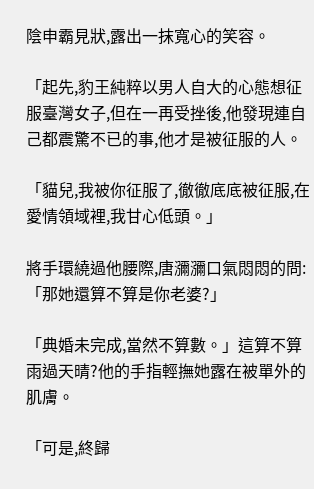陰申霸見狀,露出一抹寬心的笑容。

「起先,豹王純粹以男人自大的心態想征服臺灣女子,但在一再受挫後,他發現連自己都震驚不已的事,他才是被征服的人。

「貓兒,我被你征服了,徹徹底底被征服,在愛情領域裡,我甘心低頭。」

將手環繞過他腰際,唐瀰瀰口氣悶悶的問:「那她還算不算是你老婆?」

「典婚未完成,當然不算數。」這算不算雨過天晴?他的手指輕撫她露在被單外的肌膚。

「可是,終歸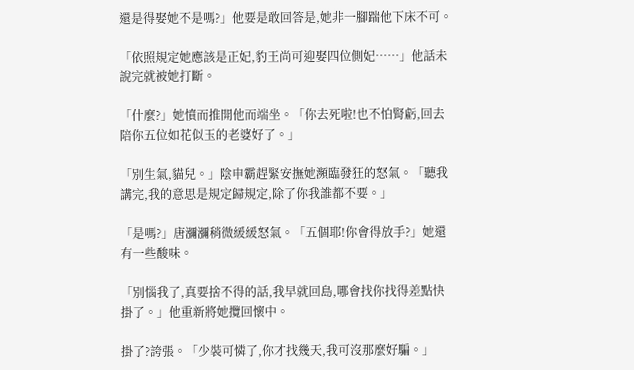還是得娶她不是嗎?」他要是敢回答是,她非一腳踹他下床不可。

「依照規定她應該是正妃,豹王尚可迎娶四位側妃……」他話未說完就被她打斷。

「什麼?」她憤而推開他而端坐。「你去死啦!也不怕腎虧,回去陪你五位如花似玉的老婆好了。」

「別生氣,貓兒。」陰申霸趕緊安撫她瀕臨發狂的怒氣。「聽我講完,我的意思是規定歸規定,除了你我誰都不要。」

「是嗎?」唐瀰瀰稍微緩緩怒氣。「五個耶!你會得放手?」她還有一些酸味。

「別惱我了,真要捨不得的話,我早就回島,哪會找你找得差點快掛了。」他重新將她攬回懷中。

掛了?誇張。「少裝可憐了,你才找幾天,我可沒那麼好騙。」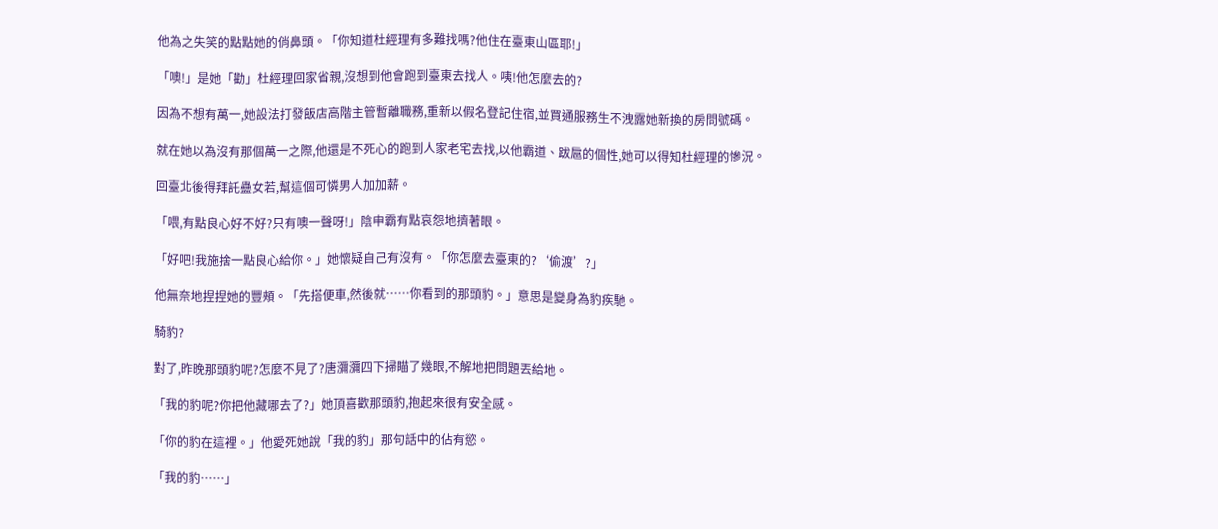他為之失笑的點點她的俏鼻頭。「你知道杜經理有多難找嗎?他住在臺東山區耶!」

「噢!」是她「勸」杜經理回家省親,沒想到他會跑到臺東去找人。咦!他怎麼去的?

因為不想有萬一,她設法打發飯店高階主管暫離職務,重新以假名登記住宿,並買通服務生不洩露她新換的房問號碼。

就在她以為沒有那個萬一之際,他還是不死心的跑到人家老宅去找,以他霸道、跋扈的個性,她可以得知杜經理的慘況。

回臺北後得拜託蠱女若,幫這個可憐男人加加薪。

「喂,有點良心好不好?只有噢一聲呀!」陰申霸有點哀怨地擠著眼。

「好吧!我施捨一點良心給你。」她懷疑自己有沒有。「你怎麼去臺東的?‘偷渡’?」

他無奈地捏捏她的豐頰。「先搭便車,然後就……你看到的那頭豹。」意思是變身為豹疾馳。

騎豹?

對了,昨晚那頭豹呢?怎麼不見了?唐瀰瀰四下掃瞄了幾眼,不解地把問題丟給地。

「我的豹呢?你把他藏哪去了?」她頂喜歡那頭豹,抱起來很有安全感。

「你的豹在這裡。」他愛死她說「我的豹」那句話中的佔有慾。

「我的豹……」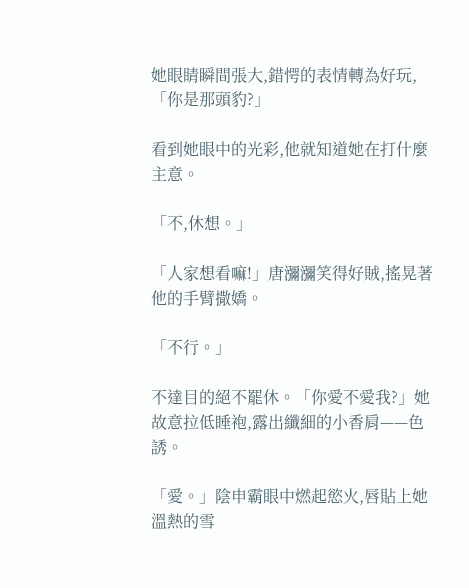她眼睛瞬間張大,錯愕的表情轉為好玩,「你是那頭豹?」

看到她眼中的光彩,他就知道她在打什麼主意。

「不,休想。」

「人家想看嘛!」唐瀰瀰笑得好賊,搖晃著他的手臂撒嬌。

「不行。」

不達目的絕不罷休。「你愛不愛我?」她故意拉低睡袍,露出纖細的小香肩——色誘。

「愛。」陰申霸眼中燃起慾火,唇貼上她溫熱的雪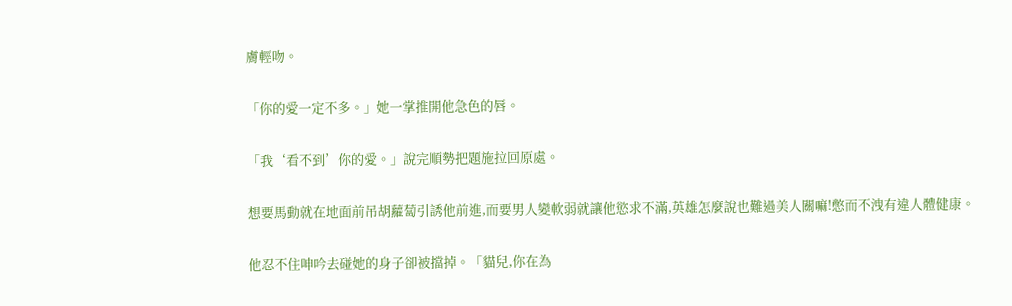膚輕吻。

「你的愛一定不多。」她一掌推開他急色的唇。

「我‘看不到’你的愛。」說完順勢把題施拉回原處。

想要馬動就在地面前吊胡蘿蔔引誘他前進,而要男人變軟弱就讓他慾求不滿,英雄怎麼說也難過美人關嘛!憋而不洩有違人體健康。

他忍不住呻吟去碰她的身子卻被擋掉。「貓兒,你在為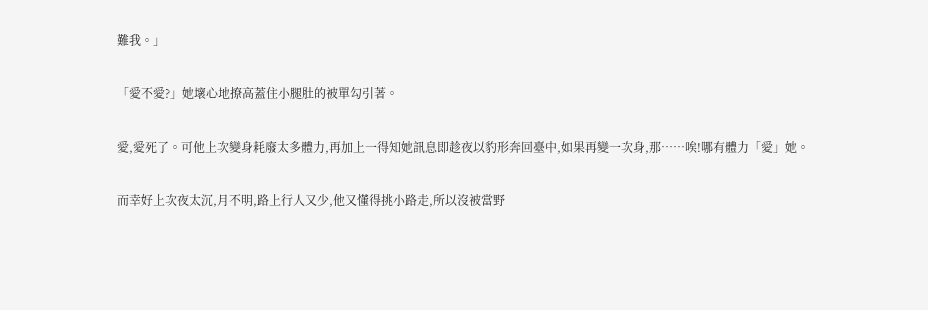難我。」

「愛不愛?」她壞心地撩高蓋住小腿肚的被單勾引著。

愛,愛死了。可他上次變身耗廢太多體力,再加上一得知她訊息即趁夜以豹形奔回臺中,如果再變一次身,那……唉!哪有體力「愛」她。

而幸好上次夜太沉,月不明,路上行人又少,他又懂得挑小路走,所以沒被當野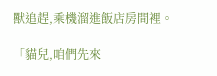獸追趕,乘機溜進飯店房間裡。

「貓兒,咱們先來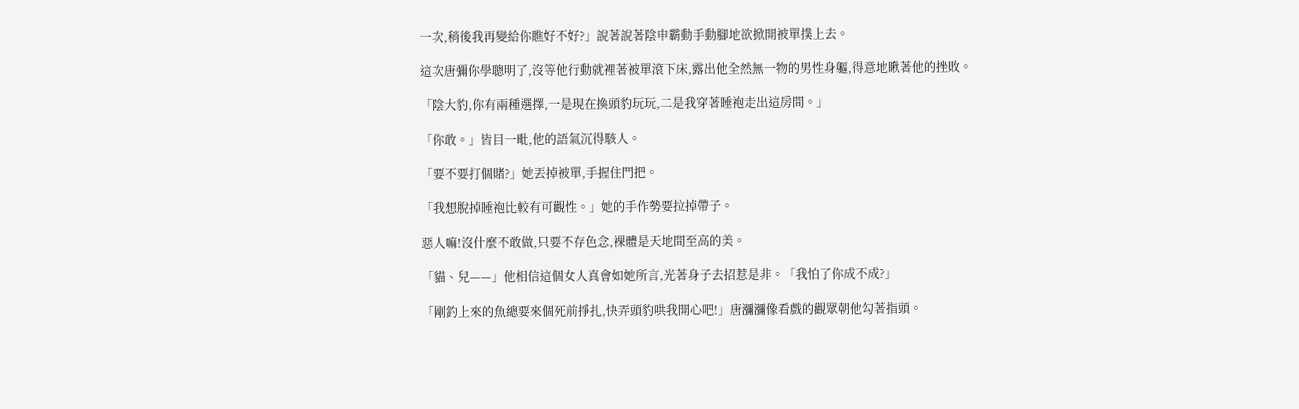一次,稍後我再變給你瞧好不好?」說著說著陰申霸動手動腳地欲掀開被單撲上去。

這次唐彌你學聰明了,沒等他行動就裡著被單滾下床,露出他全然無一物的男性身軀,得意地瞅著他的挫敗。

「陰大豹,你有兩種選擇,一是現在換頭豹玩玩,二是我穿著睡袍走出這房間。」

「你敢。」皆目一毗,他的語氣沉得駭人。

「要不要打個賭?」她丟掉被單,手握住門把。

「我想脫掉睡袍比較有可觀性。」她的手作勢要拉掉帶子。

惡人嘛!沒什麼不敢做,只要不存色念,裸體是天地間至高的美。

「貓、兒——」他相信這個女人真會如她所言,光著身子去招惹是非。「我怕了你成不成?」

「剛釣上來的魚總要來個死前掙扎,快弄頭豹哄我開心吧!」唐瀰瀰像看戲的觀眾朝他勾著指頭。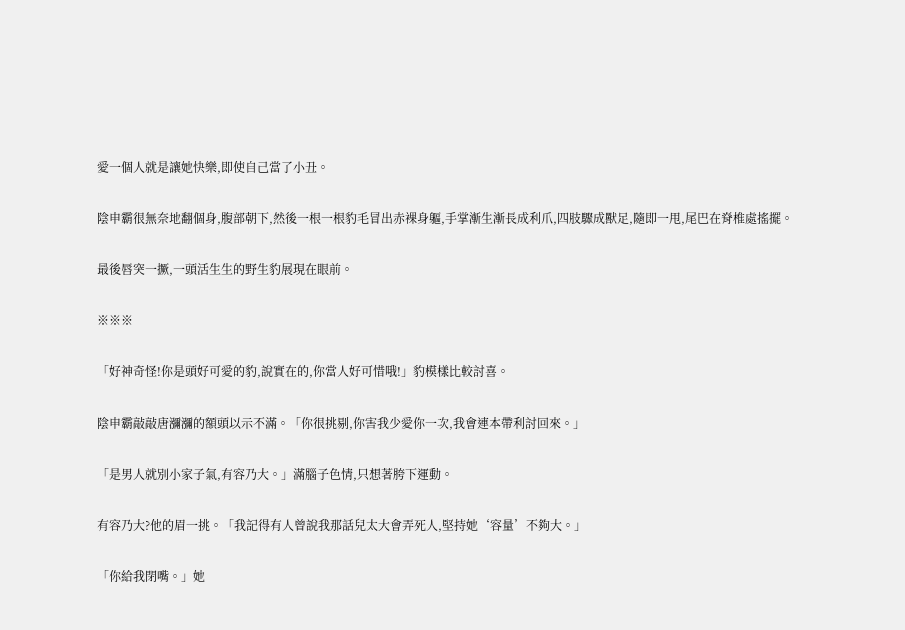愛一個人就是讓她快樂,即使自己當了小丑。

陰申霸很無奈地翻個身,腹部朝下,然後一根一根豹毛冒出赤裸身軀,手掌漸生漸長成利爪,四肢驟成獸足,隨即一甩,尾巴在脊椎處搖擺。

最後唇突一撅,一頭活生生的野生豹展現在眼前。

※※※

「好神奇怪!你是頭好可愛的豹,說實在的,你當人好可惜哦!」豹模樣比較討喜。

陰申霸敲敲唐瀰瀰的額頭以示不滿。「你很挑剔,你害我少愛你一次,我會連本帶利討回來。」

「是男人就別小家子氣,有容乃大。」滿腦子色情,只想著胯下運動。

有容乃大?他的眉一挑。「我記得有人曾說我那話兒太大會弄死人,堅持她‘容量’不夠大。」

「你給我閉嘴。」她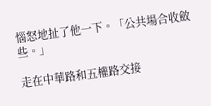惱怒地扯了他一下。「公共場合收斂些。」

走在中華路和五權路交接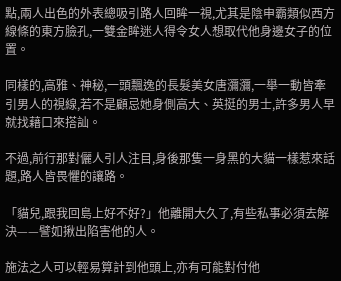點,兩人出色的外表總吸引路人回眸一視,尤其是陰申霸類似西方線條的東方臉孔,一雙金眸迷人得令女人想取代他身邊女子的位置。

同樣的,高雅、神秘,一頭飄逸的長髮美女唐瀰瀰,一舉一動皆牽引男人的視線,若不是顧忌她身側高大、英挺的男士,許多男人早就找藉口來搭訕。

不過,前行那對儷人引人注目,身後那隻一身黑的大貓一樣惹來話題,路人皆畏懼的讓路。

「貓兒,跟我回島上好不好?」他離開大久了,有些私事必須去解決——譬如揪出陷害他的人。

施法之人可以輕易算計到他頭上,亦有可能對付他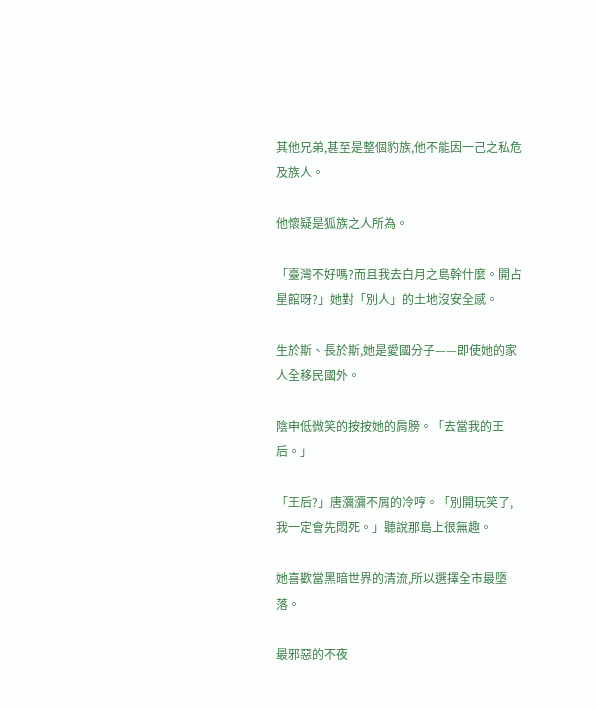其他兄弟,甚至是整個豹族,他不能因一己之私危及族人。

他懷疑是狐族之人所為。

「臺灣不好嗎?而且我去白月之島幹什麼。開占星館呀?」她對「別人」的土地沒安全感。

生於斯、長於斯,她是愛國分子——即使她的家人全移民國外。

陰申低微笑的按按她的肩膀。「去當我的王后。」

「王后?」唐瀰瀰不屑的冷哼。「別開玩笑了,我一定會先悶死。」聽說那島上很無趣。

她喜歡當黑暗世界的清流,所以選擇全市最墮落。

最邪惡的不夜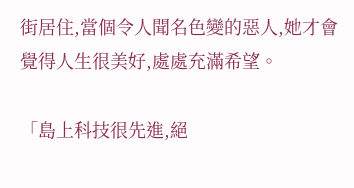街居住,當個令人聞名色變的惡人,她才會覺得人生很美好,處處充滿希望。

「島上科技很先進,絕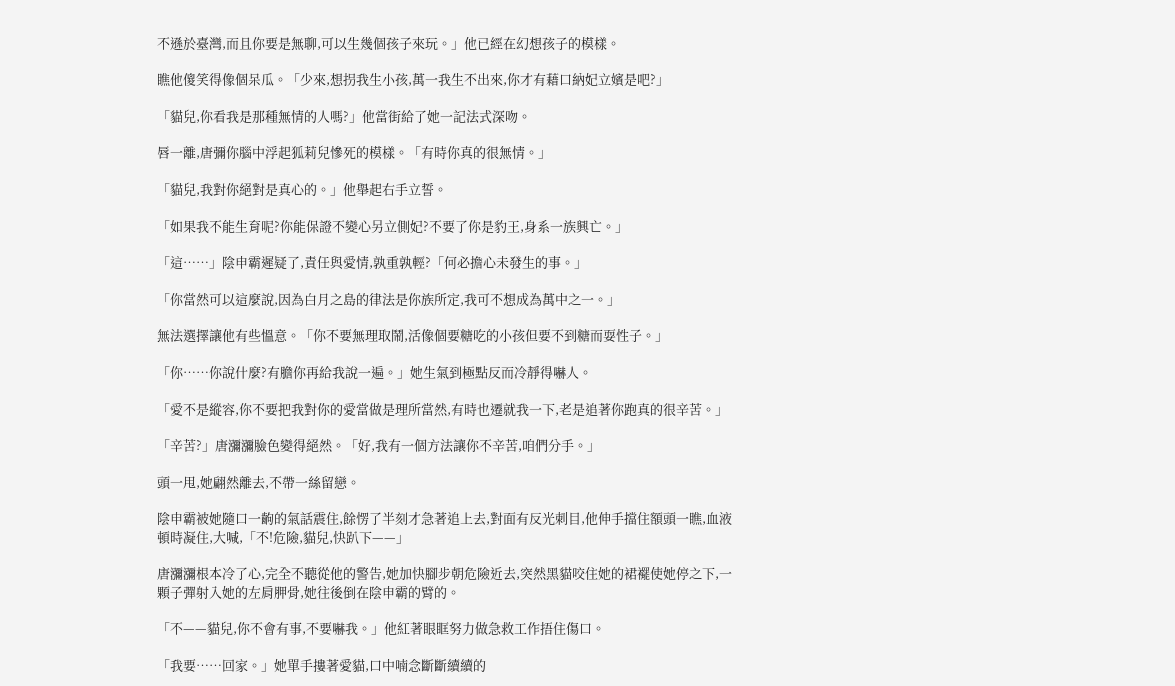不遜於臺灣,而且你要是無聊,可以生幾個孩子來玩。」他已經在幻想孩子的模樣。

瞧他傻笑得像個呆瓜。「少來,想拐我生小孩,萬一我生不出來,你才有藉口納妃立嬪是吧?」

「貓兒,你看我是那種無情的人嗎?」他當街給了她一記法式深吻。

唇一離,唐彌你腦中浮起狐莉兒慘死的模樣。「有時你真的很無情。」

「貓兒,我對你絕對是真心的。」他舉起右手立誓。

「如果我不能生育呢?你能保證不變心另立側妃?不要了你是豹王,身系一族興亡。」

「這……」陰申霸遲疑了,責任與愛情,孰重孰輕?「何必擔心未發生的事。」

「你當然可以這麼說,因為白月之島的律法是你族所定,我可不想成為萬中之一。」

無法選擇讓他有些慍意。「你不要無理取鬧,活像個要糖吃的小孩但要不到糖而耍性子。」

「你……你說什麼?有膽你再給我說一遍。」她生氣到極點反而冷靜得嚇人。

「愛不是縱容,你不要把我對你的愛當做是理所當然,有時也遷就我一下,老是追著你跑真的很辛苦。」

「辛苦?」唐瀰瀰臉色變得絕然。「好,我有一個方法讓你不辛苦,咱們分手。」

頭一甩,她翩然離去,不帶一絲留戀。

陰申霸被她隨口一齣的氣話震住,餘愣了半刻才急著追上去,對面有反光刺目,他伸手擋住額頭一瞧,血液頓時凝住,大喊,「不!危險,貓兒,快趴下——」

唐瀰瀰根本冷了心,完全不聽從他的警告,她加快腳步朝危險近去,突然黑貓咬住她的裙襬使她停之下,一顆子彈射入她的左肩胛骨,她往後倒在陰申霸的臂的。

「不——貓兒,你不會有事,不要嚇我。」他紅著眼眶努力做急救工作捂住傷口。

「我要……回家。」她單手摟著愛貓,口中喃念斷斷續續的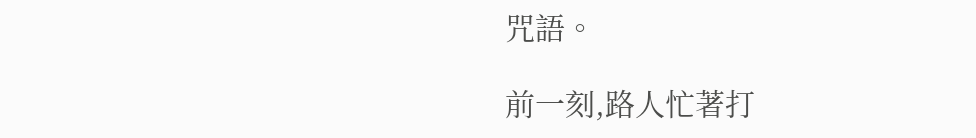咒語。

前一刻,路人忙著打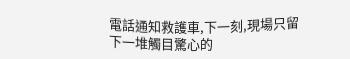電話通知救護車,下一刻,現場只留下一堆觸目驚心的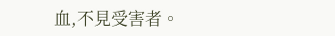血,不見受害者。